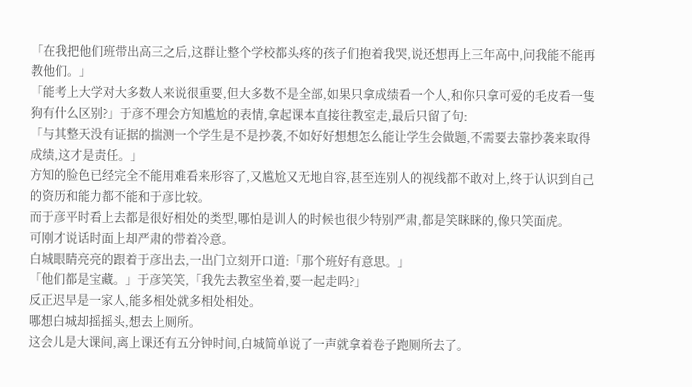「在我把他们班带出高三之后,这群让整个学校都头疼的孩子们抱着我哭,说还想再上三年高中,问我能不能再教他们。」
「能考上大学对大多数人来说很重要,但大多数不是全部,如果只拿成绩看一个人,和你只拿可爱的毛皮看一隻狗有什么区别?」于彦不理会方知尴尬的表情,拿起课本直接往教室走,最后只留了句:
「与其整天没有证据的揣测一个学生是不是抄袭,不如好好想想怎么能让学生会做题,不需要去靠抄袭来取得成绩,这才是责任。」
方知的脸色已经完全不能用难看来形容了,又尴尬又无地自容,甚至连别人的视线都不敢对上,终于认识到自己的资历和能力都不能和于彦比较。
而于彦平时看上去都是很好相处的类型,哪怕是训人的时候也很少特别严肃,都是笑眯眯的,像只笑面虎。
可刚才说话时面上却严肃的带着冷意。
白城眼睛亮亮的跟着于彦出去,一出门立刻开口道:「那个班好有意思。」
「他们都是宝藏。」于彦笑笑,「我先去教室坐着,要一起走吗?」
反正迟早是一家人,能多相处就多相处相处。
哪想白城却摇摇头,想去上厕所。
这会儿是大课间,离上课还有五分钟时间,白城简单说了一声就拿着卷子跑厕所去了。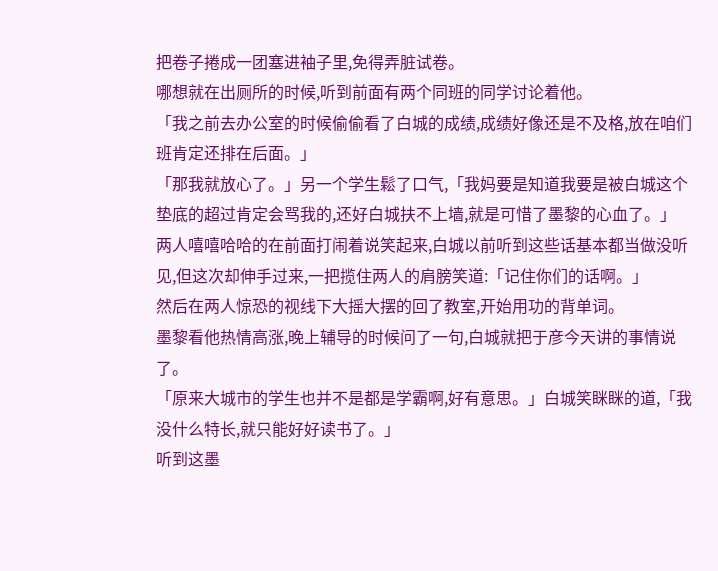把卷子捲成一团塞进袖子里,免得弄脏试卷。
哪想就在出厕所的时候,听到前面有两个同班的同学讨论着他。
「我之前去办公室的时候偷偷看了白城的成绩,成绩好像还是不及格,放在咱们班肯定还排在后面。」
「那我就放心了。」另一个学生鬆了口气,「我妈要是知道我要是被白城这个垫底的超过肯定会骂我的,还好白城扶不上墙,就是可惜了墨黎的心血了。」
两人嘻嘻哈哈的在前面打闹着说笑起来,白城以前听到这些话基本都当做没听见,但这次却伸手过来,一把揽住两人的肩膀笑道:「记住你们的话啊。」
然后在两人惊恐的视线下大摇大摆的回了教室,开始用功的背单词。
墨黎看他热情高涨,晚上辅导的时候问了一句,白城就把于彦今天讲的事情说了。
「原来大城市的学生也并不是都是学霸啊,好有意思。」白城笑眯眯的道,「我没什么特长,就只能好好读书了。」
听到这墨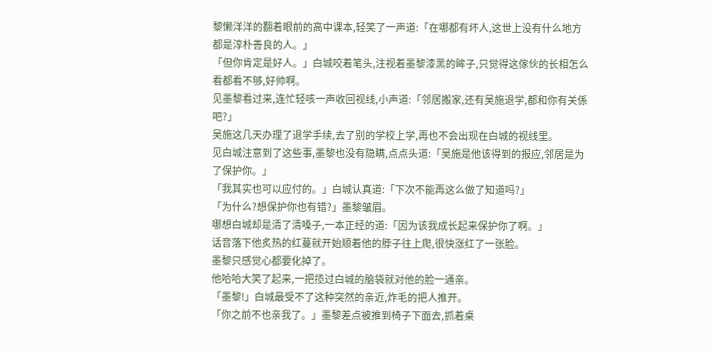黎懒洋洋的翻着眼前的高中课本,轻笑了一声道:「在哪都有坏人,这世上没有什么地方都是淳朴善良的人。」
「但你肯定是好人。」白城咬着笔头,注视着墨黎漆黑的眸子,只觉得这傢伙的长相怎么看都看不够,好帅啊。
见墨黎看过来,连忙轻咳一声收回视线,小声道:「邻居搬家,还有吴施退学,都和你有关係吧?」
吴施这几天办理了退学手续,去了别的学校上学,再也不会出现在白城的视线里。
见白城注意到了这些事,墨黎也没有隐瞒,点点头道:「吴施是他该得到的报应,邻居是为了保护你。」
「我其实也可以应付的。」白城认真道:「下次不能再这么做了知道吗?」
「为什么?想保护你也有错?」墨黎皱眉。
哪想白城却是清了清嗓子,一本正经的道:「因为该我成长起来保护你了啊。」
话音落下他炙热的红蔓就开始顺着他的脖子往上爬,很快涨红了一张脸。
墨黎只感觉心都要化掉了。
他哈哈大笑了起来,一把揽过白城的脑袋就对他的脸一通亲。
「墨黎!」白城最受不了这种突然的亲近,炸毛的把人推开。
「你之前不也亲我了。」墨黎差点被推到椅子下面去,抓着桌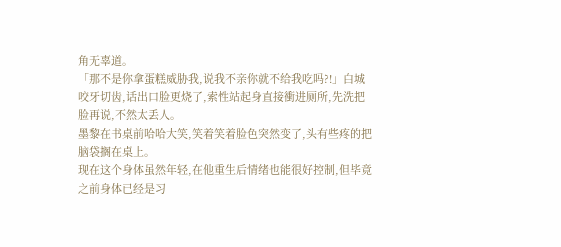角无辜道。
「那不是你拿蛋糕威胁我,说我不亲你就不给我吃吗?!」白城咬牙切齿,话出口脸更烧了,索性站起身直接衝进厕所,先洗把脸再说,不然太丢人。
墨黎在书桌前哈哈大笑,笑着笑着脸色突然变了,头有些疼的把脑袋搁在桌上。
现在这个身体虽然年轻,在他重生后情绪也能很好控制,但毕竟之前身体已经是习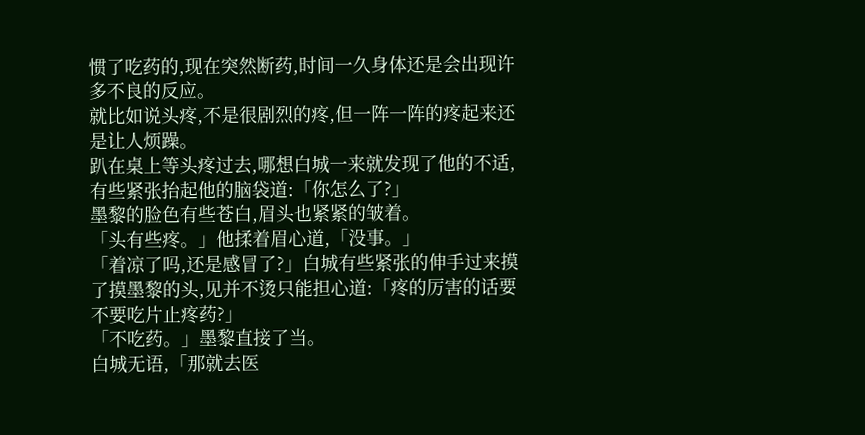惯了吃药的,现在突然断药,时间一久身体还是会出现许多不良的反应。
就比如说头疼,不是很剧烈的疼,但一阵一阵的疼起来还是让人烦躁。
趴在桌上等头疼过去,哪想白城一来就发现了他的不适,有些紧张抬起他的脑袋道:「你怎么了?」
墨黎的脸色有些苍白,眉头也紧紧的皱着。
「头有些疼。」他揉着眉心道,「没事。」
「着凉了吗,还是感冒了?」白城有些紧张的伸手过来摸了摸墨黎的头,见并不烫只能担心道:「疼的厉害的话要不要吃片止疼药?」
「不吃药。」墨黎直接了当。
白城无语,「那就去医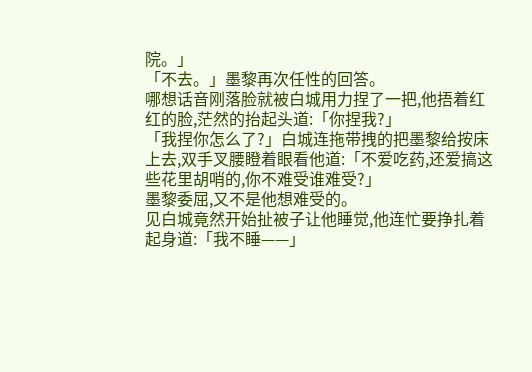院。」
「不去。」墨黎再次任性的回答。
哪想话音刚落脸就被白城用力捏了一把,他捂着红红的脸,茫然的抬起头道:「你捏我?」
「我捏你怎么了?」白城连拖带拽的把墨黎给按床上去,双手叉腰瞪着眼看他道:「不爱吃药,还爱搞这些花里胡哨的,你不难受谁难受?」
墨黎委屈,又不是他想难受的。
见白城竟然开始扯被子让他睡觉,他连忙要挣扎着起身道:「我不睡——」